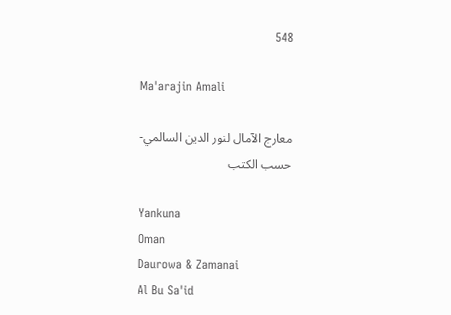548

Ma'arajin Amali

معارج الآمال لنور الدين السالمي- حسب الكتب

Yankuna
Oman
Daurowa & Zamanai
Al Bu Sa'id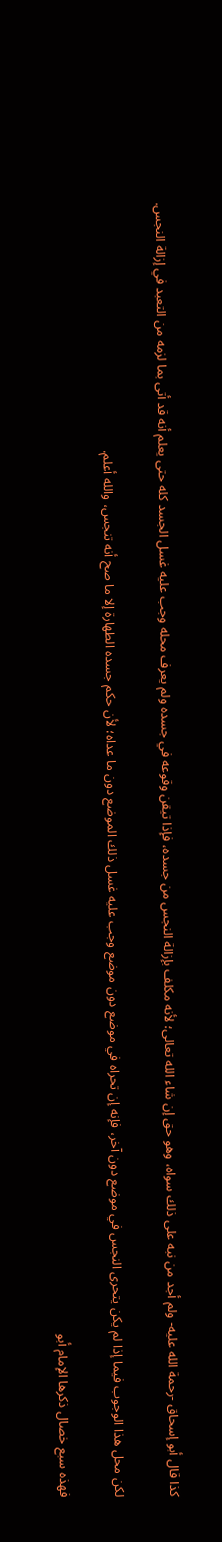كذا قال أبو إسحاق -رحمة الله عليه- ولم أجد من نبه على ذلك سواه، وهو حق إن شاء الله تعالى؛ لأنه مكلف بإزالة النجس من جسده، فإذا تيقن وقوعه في جسده ولم يعرف محله وجب عليه غسل الجسد كله حتى يعلم أنه قد أتى بما لزمه من التعبد في إزالة النجس.

لكن محل هذا الوجوب فيما إذا لم يكن يتحرى النجس في موضع دون آخر، فإنه إن تحراه في موضع دون موضع وجب عليه غسل ذلك الموضع دون ما عداه؛ لأن حكم جسده الطهارة إلا ما صح أنه تنجس، والله أعلم.

فهذه سبع خصال ذكرها الإمام أبو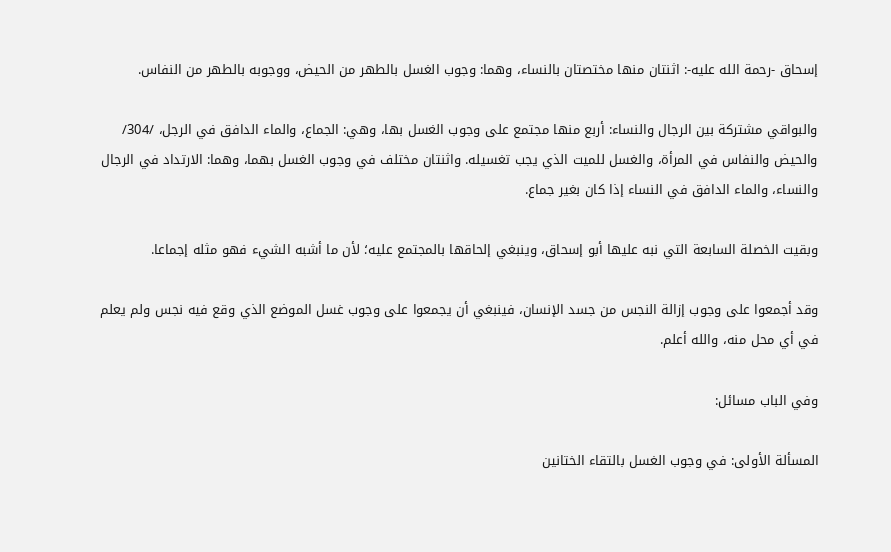إسحاق -رحمة الله عليه-: اثنتان منها مختصتان بالنساء، وهما: وجوب الغسل بالطهر من الحيض، ووجوبه بالطهر من النفاس.

والبواقي مشتركة بين الرجال والنساء: أربع منها مجتمع على وجوب الغسل بها، وهي: الجماع، والماء الدافق في الرجل، /304/ والحيض والنفاس في المرأة، والغسل للميت الذي يجب تغسيله. واثنتان مختلف في وجوب الغسل بهما، وهما: الارتداد في الرجال والنساء، والماء الدافق في النساء إذا كان بغير جماع.

وبقيت الخصلة السابعة التي نبه عليها أبو إسحاق، وينبغي إلحاقها بالمجتمع عليه؛ لأن ما أشبه الشيء فهو مثله إجماعا.

وقد أجمعوا على وجوب إزالة النجس من جسد الإنسان، فينبغي أن يجمعوا على وجوب غسل الموضع الذي وقع فيه نجس ولم يعلم في أي محل منه، والله أعلم.

وفي الباب مسائل:

المسألة الأولى: في وجوب الغسل بالتقاء الختانين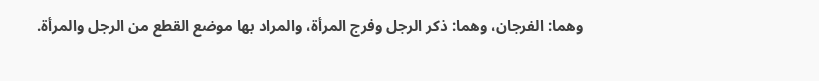وهما: الفرجان، وهما: ذكر الرجل وفرج المرأة، والمراد بها موضع القطع من الرجل والمرأة.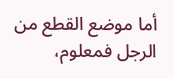أما موضع القطع من الرجل فمعلوم،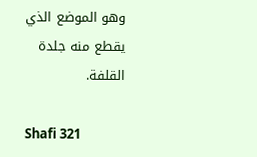وهو الموضع الذي يقطع منه جلدة القلفة.

Shafi 321